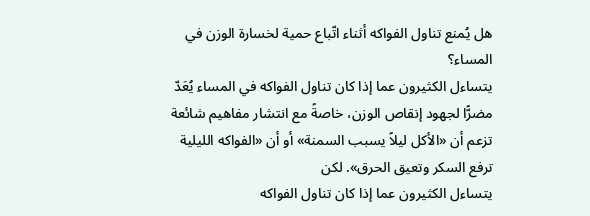هل يُمنع تناول الفواكه أثناء اتّباع حمية لخسارة الوزن في المساء؟
يتساءل الكثيرون عما إذا كان تناول الفواكه في المساء يُعَدّ مضرًّا لجهود إنقاص الوزن، خاصةً مع انتشار مفاهيم شائعة تزعم أن «الأكل ليلاً يسبب السمنة» أو أن «الفواكه الليلية ترفع السكر وتعيق الحرق». لكن
يتساءل الكثيرون عما إذا كان تناول الفواكه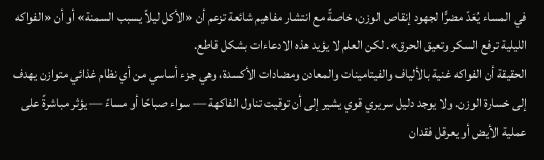في المساء يُعَدّ مضرًّا لجهود إنقاص الوزن، خاصةً مع انتشار مفاهيم شائعة تزعم أن «الأكل ليلاً يسبب السمنة» أو أن «الفواكه الليلية ترفع السكر وتعيق الحرق». لكن العلم لا يؤيد هذه الادعاءات بشكل قاطع.
الحقيقة أن الفواكه غنية بالألياف والفيتامينات والمعادن ومضادات الأكسدة، وهي جزء أساسي من أي نظام غذائي متوازن يهدف إلى خسارة الوزن. ولا يوجد دليل سريري قوي يشير إلى أن توقيت تناول الفاكهة — سواء صباحًا أو مساءً — يؤثر مباشرةً على عملية الأيض أو يعرقل فقدان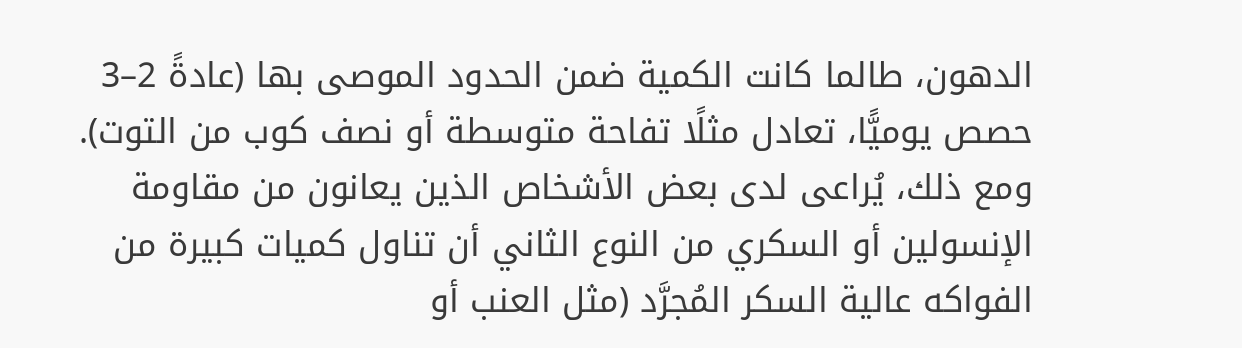الدهون، طالما كانت الكمية ضمن الحدود الموصى بها (عادةً 2–3 حصص يوميًّا، تعادل مثلًا تفاحة متوسطة أو نصف كوب من التوت).
ومع ذلك، يُراعى لدى بعض الأشخاص الذين يعانون من مقاومة الإنسولين أو السكري من النوع الثاني أن تناول كميات كبيرة من الفواكه عالية السكر المُجرَّد (مثل العنب أو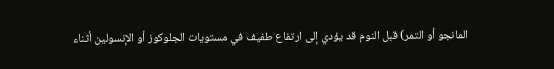المانجو أو التمر) قبل النوم قد يؤدي إلى ارتفاع طفيف في مستويات الجلوكوز أو الإنسولين أثناء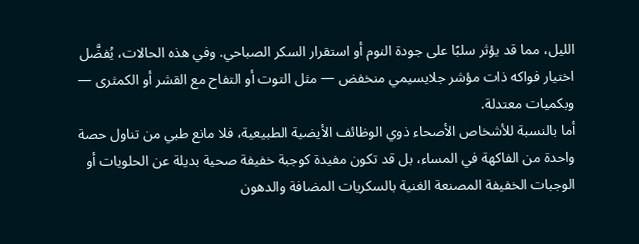الليل، مما قد يؤثر سلبًا على جودة النوم أو استقرار السكر الصباحي. وفي هذه الحالات، يُفضَّل اختيار فواكه ذات مؤشر جلايسيمي منخفض — مثل التوت أو التفاح مع القشر أو الكمثرى — وبكميات معتدلة.
أما بالنسبة للأشخاص الأصحاء ذوي الوظائف الأيضية الطبيعية، فلا مانع طبي من تناول حصة واحدة من الفاكهة في المساء، بل قد تكون مفيدة كوجبة خفيفة صحية بديلة عن الحلويات أو الوجبات الخفيفة المصنعة الغنية بالسكريات المضافة والدهون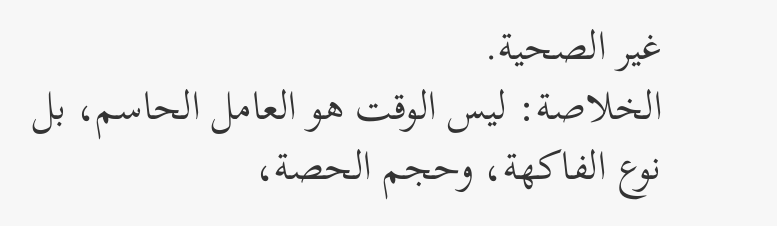غير الصحية.
الخلاصة: ليس الوقت هو العامل الحاسم، بل نوع الفاكهة، وحجم الحصة،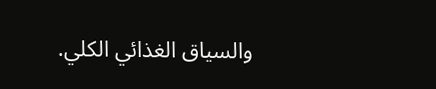والسياق الغذائي الكلي.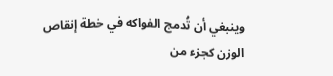وينبغي أن تُدمج الفواكه في خطة إنقاص الوزن كجزء من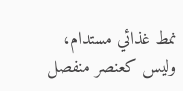نمط غذائي مستدام، وليس كعنصر منفصل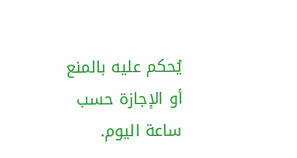يُحكم عليه بالمنع أو الإجازة حسب ساعة اليوم.